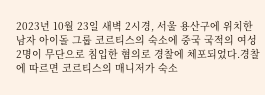2023년 10월 23일 새벽 2시경, 서울 용산구에 위치한 남자 아이돌 그룹 코르티스의 숙소에 중국 국적의 여성 2명이 무단으로 침입한 혐의로 경찰에 체포되었다.경찰에 따르면 코르티스의 매니저가 숙소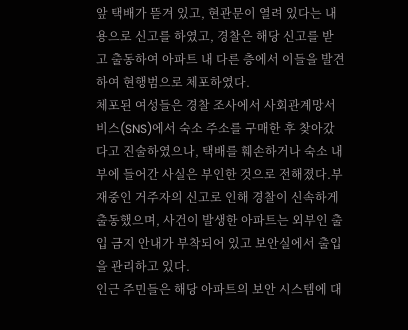앞 택배가 뜯겨 있고, 현관문이 열려 있다는 내용으로 신고를 하였고, 경찰은 해당 신고를 받고 출동하여 아파트 내 다른 층에서 이들을 발견하여 현행범으로 체포하였다.
체포된 여성들은 경찰 조사에서 사회관계망서비스(SNS)에서 숙소 주소를 구매한 후 찾아갔다고 진술하였으나, 택배를 훼손하거나 숙소 내부에 들어간 사실은 부인한 것으로 전해졌다.부재중인 거주자의 신고로 인해 경찰이 신속하게 출동했으며, 사건이 발생한 아파트는 외부인 출입 금지 안내가 부착되어 있고 보안실에서 출입을 관리하고 있다.
인근 주민들은 해당 아파트의 보안 시스템에 대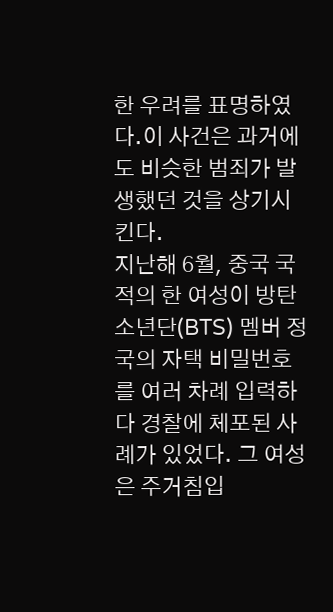한 우려를 표명하였다.이 사건은 과거에도 비슷한 범죄가 발생했던 것을 상기시킨다.
지난해 6월, 중국 국적의 한 여성이 방탄소년단(BTS) 멤버 정국의 자택 비밀번호를 여러 차례 입력하다 경찰에 체포된 사례가 있었다. 그 여성은 주거침입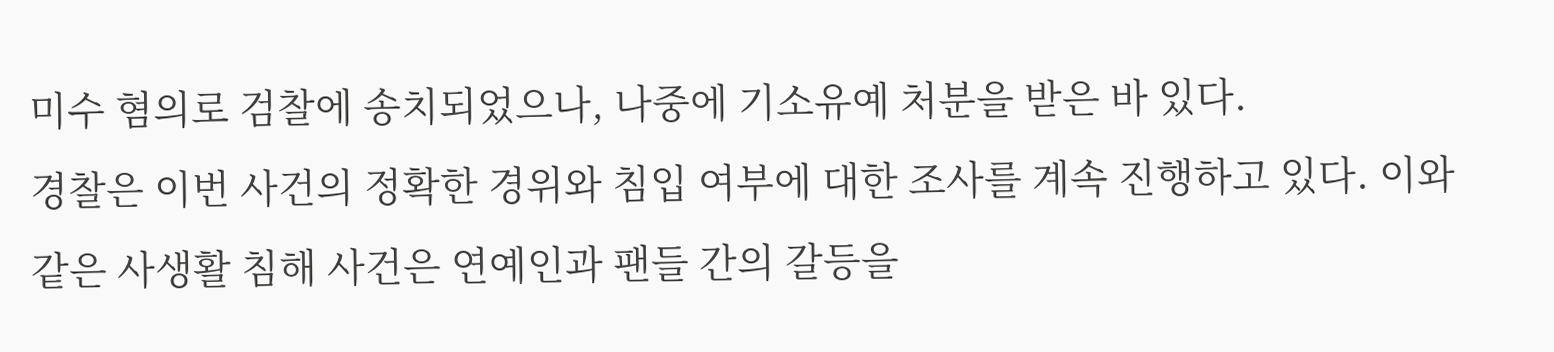미수 혐의로 검찰에 송치되었으나, 나중에 기소유예 처분을 받은 바 있다.
경찰은 이번 사건의 정확한 경위와 침입 여부에 대한 조사를 계속 진행하고 있다. 이와 같은 사생활 침해 사건은 연예인과 팬들 간의 갈등을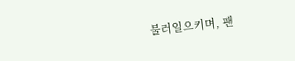불러일으키며, 팬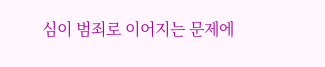심이 범죄로 이어지는 문제에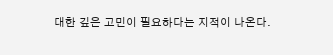대한 깊은 고민이 필요하다는 지적이 나온다.